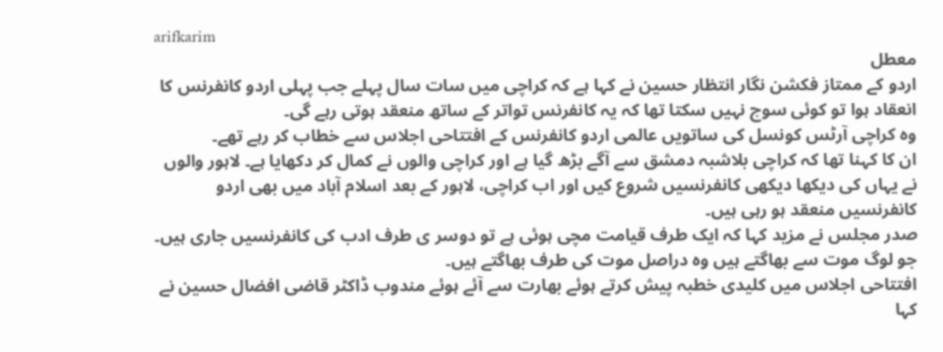arifkarim
معطل
اردو کے ممتاز فکشن نگار انتظار حسین نے کہا ہے کہ کراچی میں سات سال پہلے جب پہلی اردو کانفرنس کا انعقاد ہوا تو کوئی سوچ نہیں سکتا تھا کہ یہ کانفرنس تواتر کے ساتھ منعقد ہوتی رہے گی۔
وہ کراچی آرٹس کونسل کی ساتویں عالمی اردو کانفرنس کے افتتاحی اجلاس سے خطاب کر رہے تھے۔
ان کا کہنا تھا کہ کراچی بلاشبہ دمشق سے آگے بڑھ گیا ہے اور کراچی والوں نے کمال کر دکھایا ہے۔ لاہور والوں نے یہاں کی دیکھا دیکھی کانفرنسیں شروع کیں اور اب کراچی، لاہور کے بعد اسلام آباد میں بھی اردو کانفرنسیں منعقد ہو رہی ہیں۔
صدر مجلس نے مزید کہا کہ ایک طرف قیامت مچی ہوئی ہے تو دوسر ی طرف ادب کی کانفرنسیں جاری ہیں۔ جو لوگ موت سے بھاگتے ہیں وہ دراصل موت کی طرف بھاگتے ہیں۔
افتتاحی اجلاس میں کلیدی خطبہ پیش کرتے ہوئے بھارت سے آئے ہوئے مندوب ڈاکٹر قاضی افضال حسین نے کہا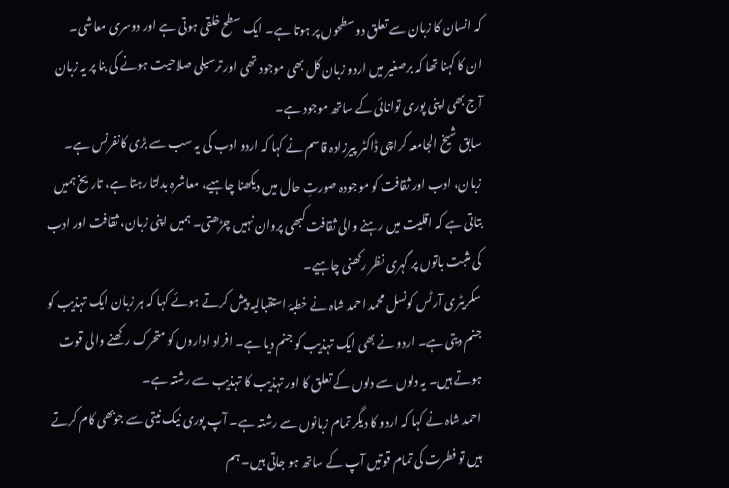کہ انسان کا زبان سے تعلق دو سطحوں پر ہوتا ہے۔ ایک سطح خلقی ہوتی ہے اور دوسری معاشی۔
ان کا کہنا تھا کہ برصغیر میں اردو زبان کل بھی موجود تھی اور ترسیلی صلاحیت ہونے کی بنا پر یہ زبان آج بھی اپنی پوری توانائی کے ساتھ موجود ہے۔
سابق شیخ الجامعہ کراچی ڈاکٹر پیرزادہ قاسم نے کہا کہ اردو ادب کی یہ سب سے بڑی کانفرنس ہے۔ زبان، ادب اور ثقافت کو موجودہ صورتِ حال میں دیکھنا چاہیے، معاشرہ بدلتا رہتا ہے، تاریخ ہمیں بتاتی ہے کہ اقلیت میں رہنے والی ثقافت کبھی پروان نہیں چڑھتی۔ ہمیں اپنی زبان، ثقافت اور ادب کی مثبت باتوں پر گہری نظر رکھنی چاہیے۔
سکریٹری آرٹس کونسل محمد احمد شاہ نے خطبۂ استقبالیہ پیش کرتے ہوئے کہا کہ ہر زبان ایک تہذیب کو جنم دیتی ہے۔ اردو نے بھی ایک تہذیب کو جنم دیا ہے۔ افراد اداروں کو متحرک رکھنے والی قوت ہوتے ہیں۔ یہ دلوں سے دلوں کے تعلق کا اور تہذیب کا تہذیب سے رشتہ ہے۔
احمد شاہ نے کہا کہ اردو کا دیگر تمام زبانوں سے رشتہ ہے۔ آپ پوری نیک نیتی سے جوبھی کام کرتے ہیں تو فطرت کی تمام قوتیں آپ کے ساتھ ہو جاتی ہیں۔ ہم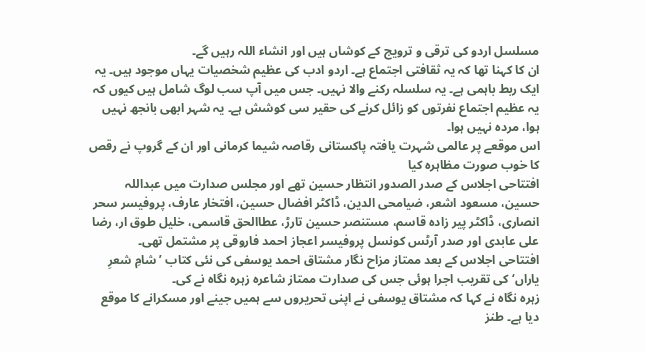مسلسل اردو کی ترقی و ترویج کے کوشاں ہیں اور انشاء اللہ رہیں گے۔
ان کا کہنا تھا کہ یہ ثقافتی اجتماع ہے۔ اردو ادب کی عظیم شخصیات یہاں موجود ہیں۔ یہ ایک ربط باہمی ہے۔ یہ سلسلہ رکنے والا نہیں۔ جس میں آپ سب لوگ شامل ہیں کیوں کہ یہ عظیم اجتماع نفرتوں کو زائل کرنے کی حقیر سی کوشش ہے۔ یہ شہر ابھی بانجھ نہیں ہوا، مردہ نہیں ہوا۔
اس موقعے پر عالمی شہرت یافتہ پاکستانی رقاصہ شیما کرمانی اور ان کے گروپ نے رقص کا خوب صورت مظاہرہ کیا
افتتاحی اجلاس کے صدر الصدور انتظار حسین تھے اور مجلس صدارت میں عبداللہ حسین، مسعود اشعر، ضیامحی الدین، ڈاکٹر افضال حسین، افتخار عارف، پروفیسر سحر انصاری، ڈاکٹر پیر زادہ قاسم، مستنصر حسین تارڑ، عطاالحق قاسمی، خلیل طوق ار، رضا علی عابدی اور صدر آرٹس کونسل پروفیسر اعجاز احمد فاروقی پر مشتمل تھی۔
افتتاحی اجلاس کے بعد ممتاز مزاح نگار مشتاق احمد یوسفی کی نئی کتاب ’شامِ شعرِ یاراں‘ کی تقریب اجرا ہوئی جس کی صدارت ممتاز شاعرہ زہرہ نگاہ نے کی۔
زہرہ نگاہ نے کہا کہ مشتاق یوسفی نے اپنی تحریروں سے ہمیں جینے اور مسکرانے کا موقع دیا ہے۔ طنز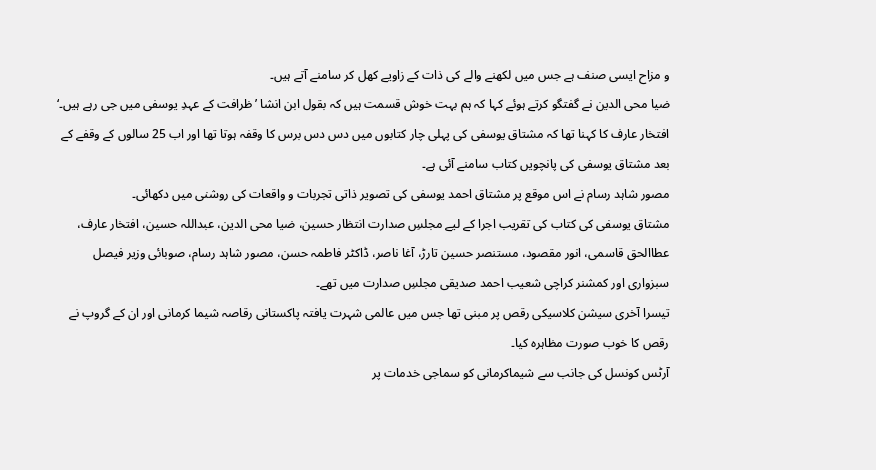و مزاح ایسی صنف ہے جس میں لکھنے والے کی ذات کے زاویے کھل کر سامنے آتے ہیں۔
ضیا محی الدین نے گفتگو کرتے ہوئے کہا کہ ہم بہت خوش قسمت ہیں کہ بقول ابن انشا ’ظرافت کے عہدِ یوسفی میں جی رہے ہیں۔‘
افتخار عارف کا کہنا تھا کہ مشتاق یوسفی کی پہلی چار کتابوں میں دس دس برس کا وقفہ ہوتا تھا اور اب 25 سالوں کے وقفے کے بعد مشتاق یوسفی کی پانچویں کتاب سامنے آئی ہے۔
مصور شاہد رسام نے اس موقع پر مشتاق احمد یوسفی کی تصویر ذاتی تجربات و واقعات کی روشنی میں دکھائی۔
مشتاق یوسفی کی کتاب کی تقریب اجرا کے لیے مجلسِ صدارت انتظار حسین، ضیا محی الدین، عبداللہ حسین، افتخار عارف، عطاالحق قاسمی، انور مقصود، مستنصر حسین تارڑ، آغا ناصر، ڈاکٹر فاطمہ حسن، مصور شاہد رسام، صوبائی وزیر فیصل سبزواری اور کمشنر کراچی شعیب احمد صدیقی مجلسِ صدارت میں تھے۔
تیسرا آخری سیشن کلاسیکی رقص پر مبنی تھا جس میں عالمی شہرت یافتہ پاکستانی رقاصہ شیما کرمانی اور ان کے گروپ نے رقص کا خوب صورت مظاہرہ کیا۔
آرٹس کونسل کی جانب سے شیماکرمانی کو سماجی خدمات پر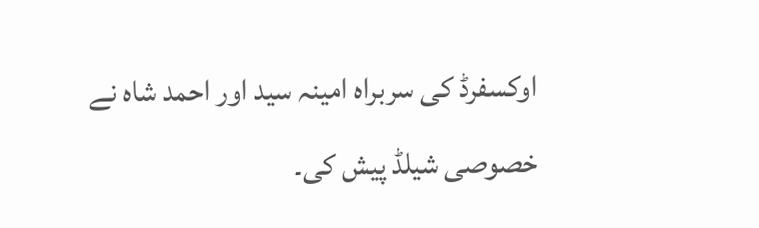اوکسفرڈ کی سربراہ امینہ سید اور احمد شاہ نے خصوصی شیلڈ پیش کی۔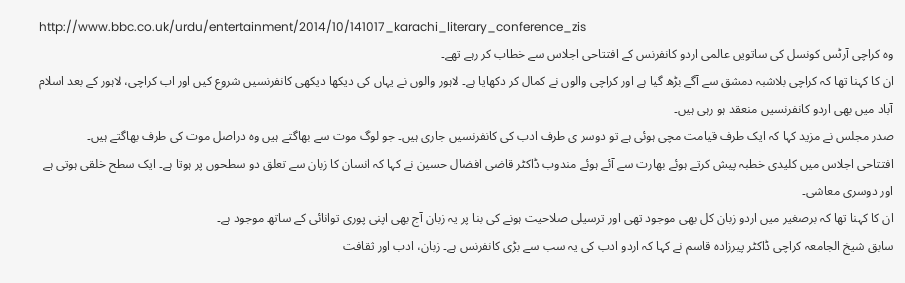http://www.bbc.co.uk/urdu/entertainment/2014/10/141017_karachi_literary_conference_zis
وہ کراچی آرٹس کونسل کی ساتویں عالمی اردو کانفرنس کے افتتاحی اجلاس سے خطاب کر رہے تھے۔
ان کا کہنا تھا کہ کراچی بلاشبہ دمشق سے آگے بڑھ گیا ہے اور کراچی والوں نے کمال کر دکھایا ہے۔ لاہور والوں نے یہاں کی دیکھا دیکھی کانفرنسیں شروع کیں اور اب کراچی، لاہور کے بعد اسلام آباد میں بھی اردو کانفرنسیں منعقد ہو رہی ہیں۔
صدر مجلس نے مزید کہا کہ ایک طرف قیامت مچی ہوئی ہے تو دوسر ی طرف ادب کی کانفرنسیں جاری ہیں۔ جو لوگ موت سے بھاگتے ہیں وہ دراصل موت کی طرف بھاگتے ہیں۔
افتتاحی اجلاس میں کلیدی خطبہ پیش کرتے ہوئے بھارت سے آئے ہوئے مندوب ڈاکٹر قاضی افضال حسین نے کہا کہ انسان کا زبان سے تعلق دو سطحوں پر ہوتا ہے۔ ایک سطح خلقی ہوتی ہے اور دوسری معاشی۔
ان کا کہنا تھا کہ برصغیر میں اردو زبان کل بھی موجود تھی اور ترسیلی صلاحیت ہونے کی بنا پر یہ زبان آج بھی اپنی پوری توانائی کے ساتھ موجود ہے۔
سابق شیخ الجامعہ کراچی ڈاکٹر پیرزادہ قاسم نے کہا کہ اردو ادب کی یہ سب سے بڑی کانفرنس ہے۔ زبان، ادب اور ثقافت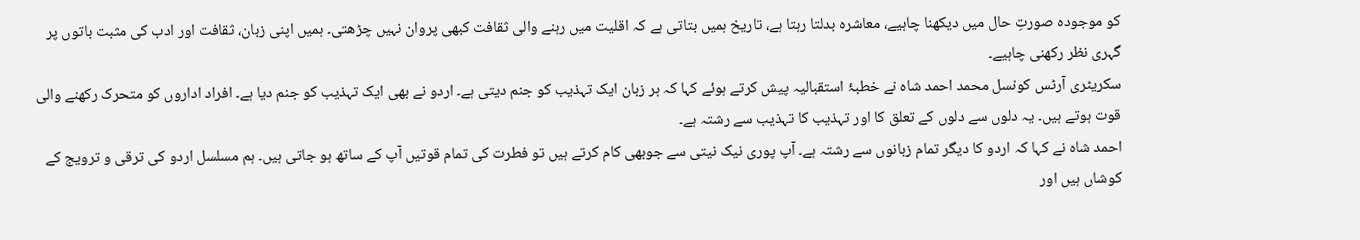کو موجودہ صورتِ حال میں دیکھنا چاہیے، معاشرہ بدلتا رہتا ہے، تاریخ ہمیں بتاتی ہے کہ اقلیت میں رہنے والی ثقافت کبھی پروان نہیں چڑھتی۔ ہمیں اپنی زبان، ثقافت اور ادب کی مثبت باتوں پر گہری نظر رکھنی چاہیے۔
سکریٹری آرٹس کونسل محمد احمد شاہ نے خطبۂ استقبالیہ پیش کرتے ہوئے کہا کہ ہر زبان ایک تہذیب کو جنم دیتی ہے۔ اردو نے بھی ایک تہذیب کو جنم دیا ہے۔ افراد اداروں کو متحرک رکھنے والی قوت ہوتے ہیں۔ یہ دلوں سے دلوں کے تعلق کا اور تہذیب کا تہذیب سے رشتہ ہے۔
احمد شاہ نے کہا کہ اردو کا دیگر تمام زبانوں سے رشتہ ہے۔ آپ پوری نیک نیتی سے جوبھی کام کرتے ہیں تو فطرت کی تمام قوتیں آپ کے ساتھ ہو جاتی ہیں۔ ہم مسلسل اردو کی ترقی و ترویج کے کوشاں ہیں اور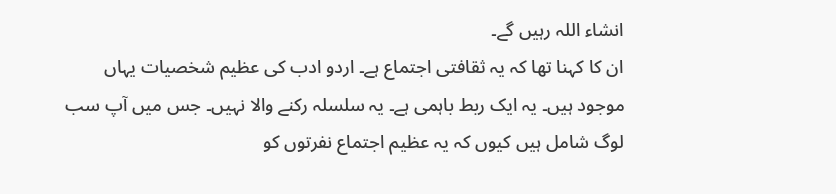انشاء اللہ رہیں گے۔
ان کا کہنا تھا کہ یہ ثقافتی اجتماع ہے۔ اردو ادب کی عظیم شخصیات یہاں موجود ہیں۔ یہ ایک ربط باہمی ہے۔ یہ سلسلہ رکنے والا نہیں۔ جس میں آپ سب لوگ شامل ہیں کیوں کہ یہ عظیم اجتماع نفرتوں کو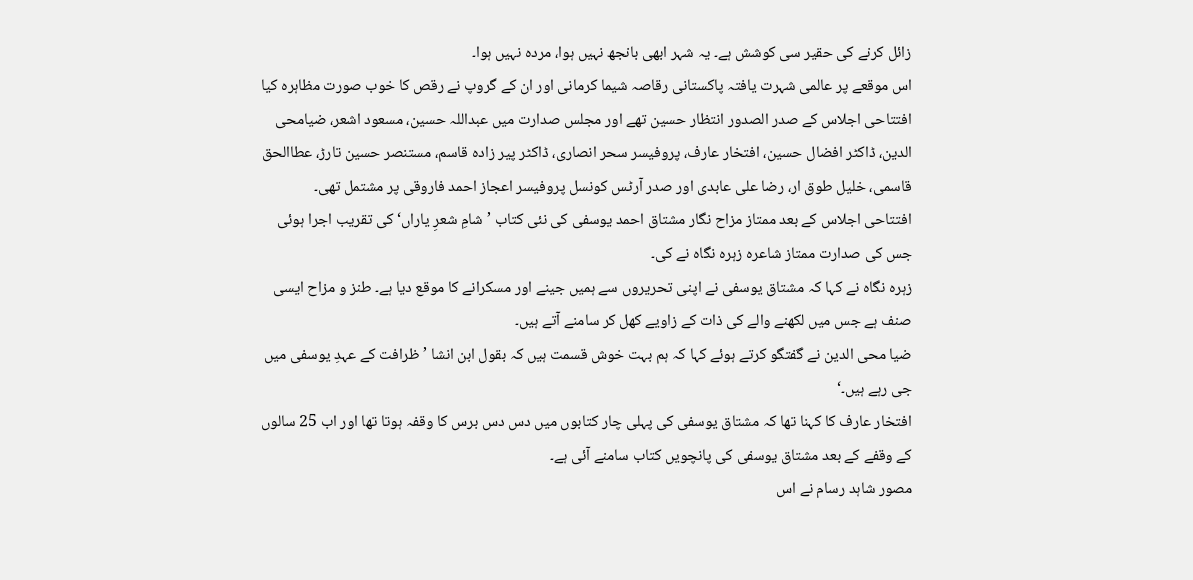زائل کرنے کی حقیر سی کوشش ہے۔ یہ شہر ابھی بانجھ نہیں ہوا، مردہ نہیں ہوا۔
اس موقعے پر عالمی شہرت یافتہ پاکستانی رقاصہ شیما کرمانی اور ان کے گروپ نے رقص کا خوب صورت مظاہرہ کیا
افتتاحی اجلاس کے صدر الصدور انتظار حسین تھے اور مجلس صدارت میں عبداللہ حسین، مسعود اشعر، ضیامحی الدین، ڈاکٹر افضال حسین، افتخار عارف، پروفیسر سحر انصاری، ڈاکٹر پیر زادہ قاسم، مستنصر حسین تارڑ، عطاالحق قاسمی، خلیل طوق ار، رضا علی عابدی اور صدر آرٹس کونسل پروفیسر اعجاز احمد فاروقی پر مشتمل تھی۔
افتتاحی اجلاس کے بعد ممتاز مزاح نگار مشتاق احمد یوسفی کی نئی کتاب ’شامِ شعرِ یاراں‘ کی تقریب اجرا ہوئی جس کی صدارت ممتاز شاعرہ زہرہ نگاہ نے کی۔
زہرہ نگاہ نے کہا کہ مشتاق یوسفی نے اپنی تحریروں سے ہمیں جینے اور مسکرانے کا موقع دیا ہے۔ طنز و مزاح ایسی صنف ہے جس میں لکھنے والے کی ذات کے زاویے کھل کر سامنے آتے ہیں۔
ضیا محی الدین نے گفتگو کرتے ہوئے کہا کہ ہم بہت خوش قسمت ہیں کہ بقول ابن انشا ’ظرافت کے عہدِ یوسفی میں جی رہے ہیں۔‘
افتخار عارف کا کہنا تھا کہ مشتاق یوسفی کی پہلی چار کتابوں میں دس دس برس کا وقفہ ہوتا تھا اور اب 25 سالوں کے وقفے کے بعد مشتاق یوسفی کی پانچویں کتاب سامنے آئی ہے۔
مصور شاہد رسام نے اس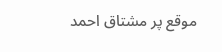موقع پر مشتاق احمد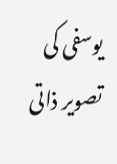یوسفی کی تصویر ذاتی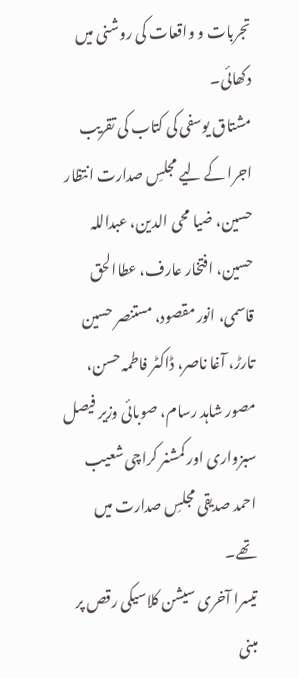تجربات و واقعات کی روشنی میں دکھائی۔
مشتاق یوسفی کی کتاب کی تقریب اجرا کے لیے مجلسِ صدارت انتظار حسین، ضیا محی الدین، عبداللہ حسین، افتخار عارف، عطاالحق قاسمی، انور مقصود، مستنصر حسین تارڑ، آغا ناصر، ڈاکٹر فاطمہ حسن، مصور شاہد رسام، صوبائی وزیر فیصل سبزواری اور کمشنر کراچی شعیب احمد صدیقی مجلسِ صدارت میں تھے۔
تیسرا آخری سیشن کلاسیکی رقص پر مبنی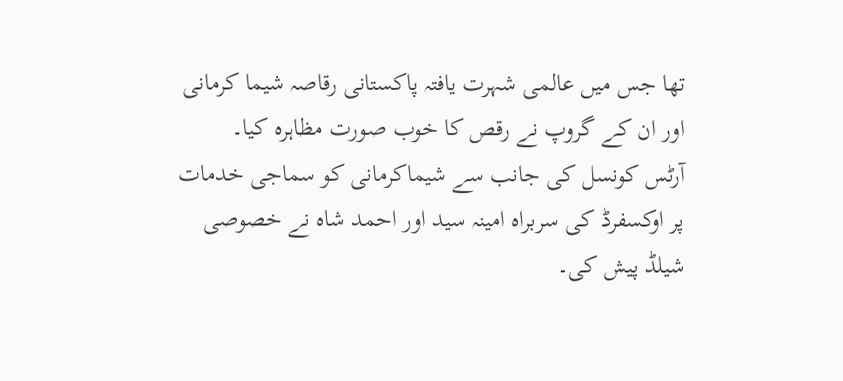تھا جس میں عالمی شہرت یافتہ پاکستانی رقاصہ شیما کرمانی اور ان کے گروپ نے رقص کا خوب صورت مظاہرہ کیا۔
آرٹس کونسل کی جانب سے شیماکرمانی کو سماجی خدمات پر اوکسفرڈ کی سربراہ امینہ سید اور احمد شاہ نے خصوصی شیلڈ پیش کی۔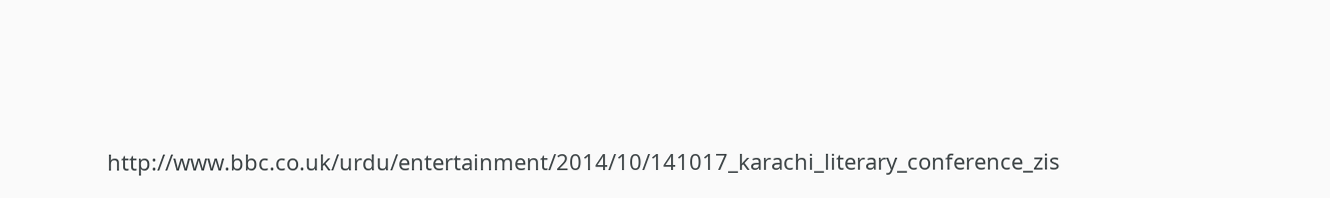http://www.bbc.co.uk/urdu/entertainment/2014/10/141017_karachi_literary_conference_zis